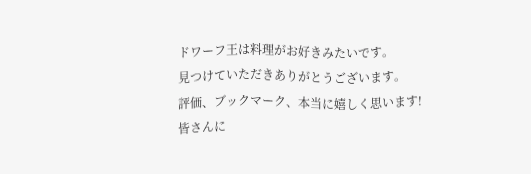ドワーフ王は料理がお好きみたいです。
見つけていただきありがとうございます。
評価、ブックマーク、本当に嬉しく思います!
皆さんに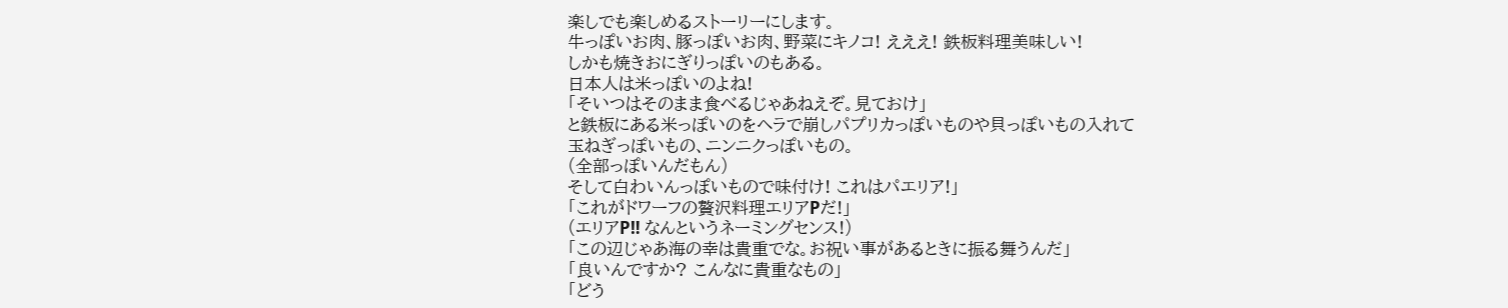楽しでも楽しめるストーリーにします。
牛っぽいお肉、豚っぽいお肉、野菜にキノコ! えええ! 鉄板料理美味しい!
しかも焼きおにぎりっぽいのもある。
日本人は米っぽいのよね!
「そいつはそのまま食べるじゃあねえぞ。見ておけ」
と鉄板にある米っぽいのをヘラで崩しパプリカっぽいものや貝っぽいもの入れて
玉ねぎっぽいもの、ニンニクっぽいもの。
(全部っぽいんだもん)
そして白わいんっぽいもので味付け! これはパエリア!」
「これがドワーフの贅沢料理エリアPだ!」
(エリアP‼ なんというネーミングセンス!)
「この辺じゃあ海の幸は貴重でな。お祝い事があるときに振る舞うんだ」
「良いんですか? こんなに貴重なもの」
「どう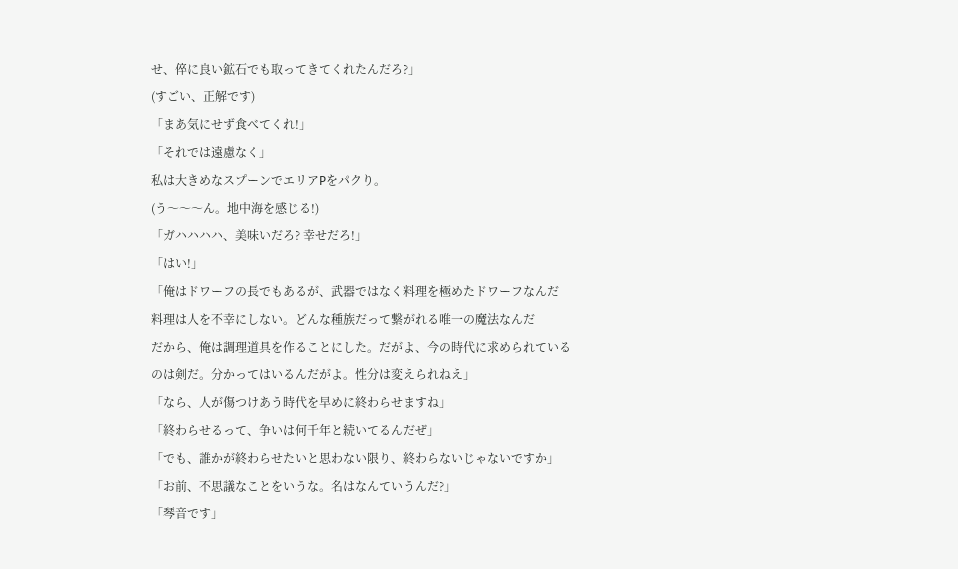せ、倅に良い鉱石でも取ってきてくれたんだろ?」
(すごい、正解です)
「まあ気にせず食べてくれ!」
「それでは遠慮なく」
私は大きめなスプーンでエリアPをパクり。
(う〜〜〜ん。地中海を感じる!)
「ガハハハハ、美味いだろ? 幸せだろ!」
「はい!」
「俺はドワーフの長でもあるが、武器ではなく料理を極めたドワーフなんだ
料理は人を不幸にしない。どんな種族だって繋がれる唯一の魔法なんだ
だから、俺は調理道具を作ることにした。だがよ、今の時代に求められている
のは剣だ。分かってはいるんだがよ。性分は変えられねえ」
「なら、人が傷つけあう時代を早めに終わらせますね」
「終わらせるって、争いは何千年と続いてるんだぜ」
「でも、誰かが終わらせたいと思わない限り、終わらないじゃないですか」
「お前、不思議なことをいうな。名はなんていうんだ?」
「琴音です」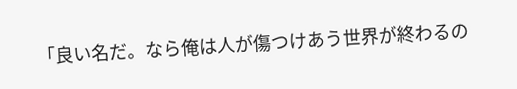「良い名だ。なら俺は人が傷つけあう世界が終わるの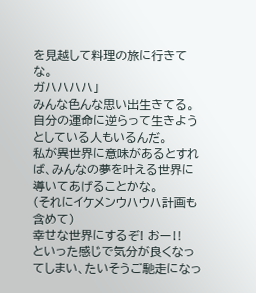を見越して料理の旅に行きてな。
ガハハハハ」
みんな色んな思い出生きてる。自分の運命に逆らって生きようとしている人もいるんだ。
私が異世界に意味があるとすれば、みんなの夢を叶える世界に導いてあげることかな。
(それにイケメンウハウハ計画も含めて)
幸せな世界にするぞ! おー‼
といった感じで気分が良くなってしまい、たいそうご馳走になっ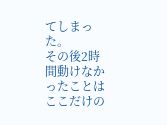てしまった。
その後2時間動けなかったことはここだけの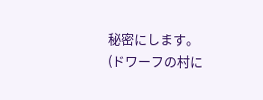秘密にします。
(ドワーフの村に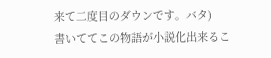来て二度目のダウンです。バタ)
書いててこの物語が小説化出来るこ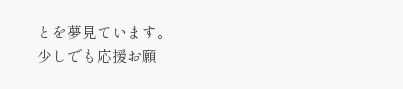とを夢見ています。
少しでも応援お願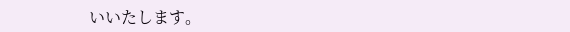いいたします。